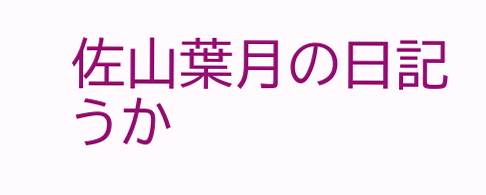佐山葉月の日記
うか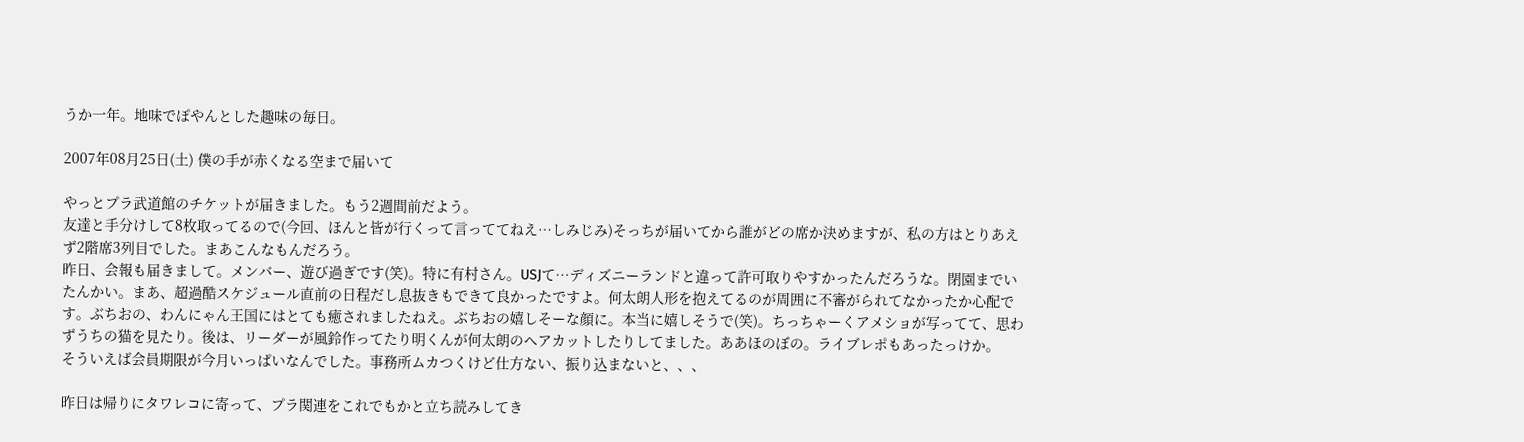うか一年。地味でぽやんとした趣味の毎日。

2007年08月25日(土) 僕の手が赤くなる空まで届いて

やっとプラ武道館のチケットが届きました。もう2週間前だよう。
友達と手分けして8枚取ってるので(今回、ほんと皆が行くって言っててねえ…しみじみ)そっちが届いてから誰がどの席か決めますが、私の方はとりあえず2階席3列目でした。まあこんなもんだろう。
昨日、会報も届きまして。メンバー、遊び過ぎです(笑)。特に有村さん。USJて…ディズニーランドと違って許可取りやすかったんだろうな。閉園までいたんかい。まあ、超過酷スケジュール直前の日程だし息抜きもできて良かったですよ。何太朗人形を抱えてるのが周囲に不審がられてなかったか心配です。ぶちおの、わんにゃん王国にはとても癒されましたねえ。ぶちおの嬉しそーな顔に。本当に嬉しそうで(笑)。ちっちゃーくアメショが写ってて、思わずうちの猫を見たり。後は、リーダーが風鈴作ってたり明くんが何太朗のヘアカットしたりしてました。ああほのぼの。ライブレポもあったっけか。
そういえば会員期限が今月いっぱいなんでした。事務所ムカつくけど仕方ない、振り込まないと、、、

昨日は帰りにタワレコに寄って、プラ関連をこれでもかと立ち読みしてき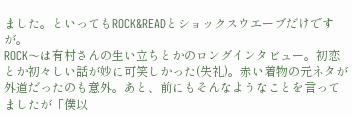ました。といってもROCK&READとショックスウエーブだけですが。
ROCK〜は有村さんの生い立ちとかのロングインタビュー。初恋とか初々しい話が妙に可笑しかった(失礼)。赤い着物の元ネタが外道だったのも意外。あと、前にもそんなようなことを言ってましたが「僕以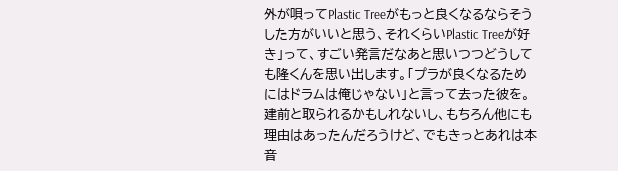外が唄ってPlastic Treeがもっと良くなるならそうした方がいいと思う、それくらいPlastic Treeが好き」って、すごい発言だなあと思いつつどうしても隆くんを思い出します。「プラが良くなるためにはドラムは俺じゃない」と言って去った彼を。建前と取られるかもしれないし、もちろん他にも理由はあったんだろうけど、でもきっとあれは本音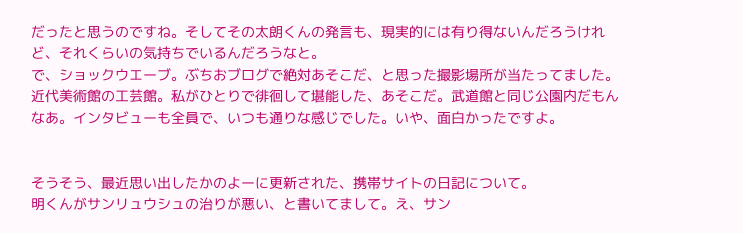だったと思うのですね。そしてその太朗くんの発言も、現実的には有り得ないんだろうけれど、それくらいの気持ちでいるんだろうなと。
で、ショックウエーブ。ぶちおブログで絶対あそこだ、と思った撮影場所が当たってました。近代美術館の工芸館。私がひとりで徘徊して堪能した、あそこだ。武道館と同じ公園内だもんなあ。インタビューも全員で、いつも通りな感じでした。いや、面白かったですよ。


そうそう、最近思い出したかのよーに更新された、携帯サイトの日記について。
明くんがサンリュウシュの治りが悪い、と書いてまして。え、サン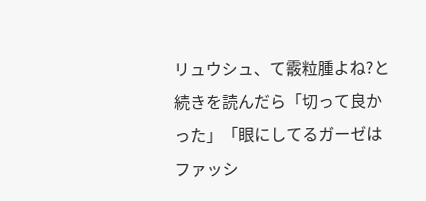リュウシュ、て霰粒腫よね?と続きを読んだら「切って良かった」「眼にしてるガーゼはファッシ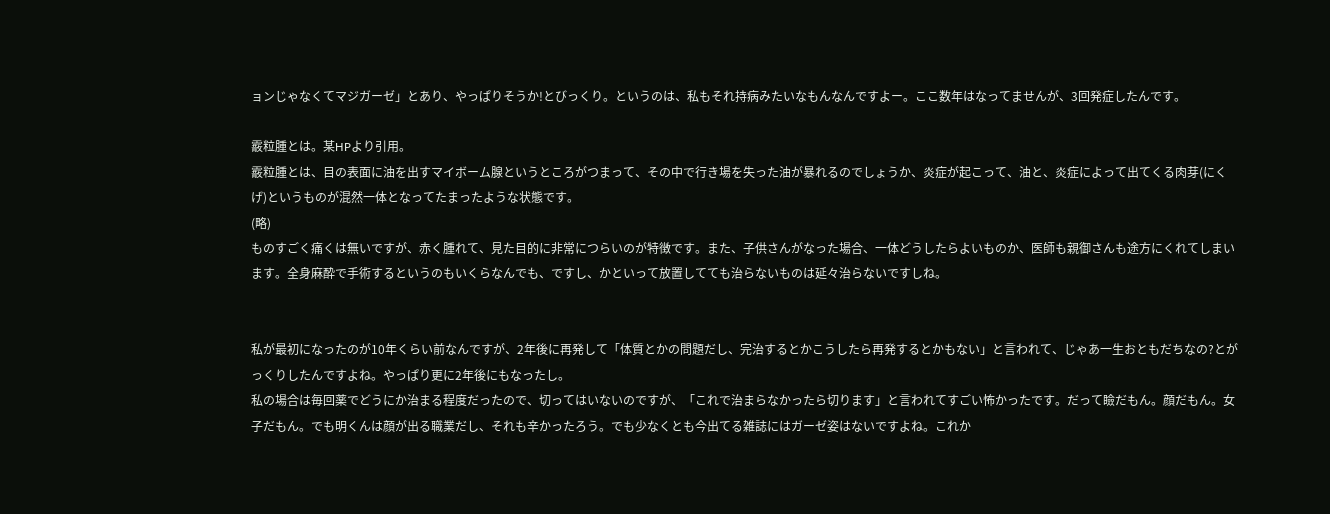ョンじゃなくてマジガーゼ」とあり、やっぱりそうか!とびっくり。というのは、私もそれ持病みたいなもんなんですよー。ここ数年はなってませんが、3回発症したんです。

霰粒腫とは。某HPより引用。
霰粒腫とは、目の表面に油を出すマイボーム腺というところがつまって、その中で行き場を失った油が暴れるのでしょうか、炎症が起こって、油と、炎症によって出てくる肉芽(にくげ)というものが混然一体となってたまったような状態です。
(略)
ものすごく痛くは無いですが、赤く腫れて、見た目的に非常につらいのが特徴です。また、子供さんがなった場合、一体どうしたらよいものか、医師も親御さんも途方にくれてしまいます。全身麻酔で手術するというのもいくらなんでも、ですし、かといって放置してても治らないものは延々治らないですしね。


私が最初になったのが10年くらい前なんですが、2年後に再発して「体質とかの問題だし、完治するとかこうしたら再発するとかもない」と言われて、じゃあ一生おともだちなの?とがっくりしたんですよね。やっぱり更に2年後にもなったし。
私の場合は毎回薬でどうにか治まる程度だったので、切ってはいないのですが、「これで治まらなかったら切ります」と言われてすごい怖かったです。だって瞼だもん。顔だもん。女子だもん。でも明くんは顔が出る職業だし、それも辛かったろう。でも少なくとも今出てる雑誌にはガーゼ姿はないですよね。これか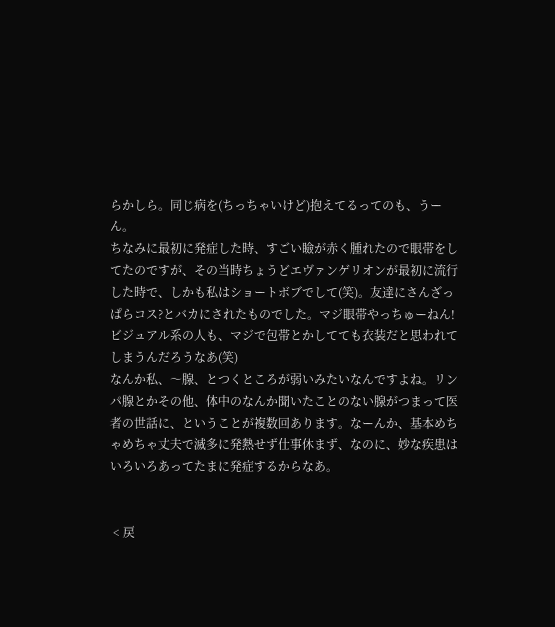らかしら。同じ病を(ちっちゃいけど)抱えてるってのも、うーん。
ちなみに最初に発症した時、すごい瞼が赤く腫れたので眼帯をしてたのですが、その当時ちょうどエヴァンゲリオンが最初に流行した時で、しかも私はショートボブでして(笑)。友達にさんざっぱらコス?とバカにされたものでした。マジ眼帯やっちゅーねん! ビジュアル系の人も、マジで包帯とかしてても衣装だと思われてしまうんだろうなあ(笑)
なんか私、〜腺、とつくところが弱いみたいなんですよね。リンパ腺とかその他、体中のなんか聞いたことのない腺がつまって医者の世話に、ということが複数回あります。なーんか、基本めちゃめちゃ丈夫で滅多に発熱せず仕事休まず、なのに、妙な疾患はいろいろあってたまに発症するからなあ。


 < 戻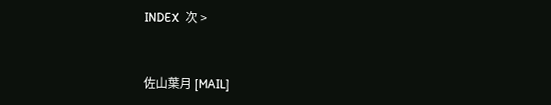INDEX  次 >


佐山葉月 [MAIL]